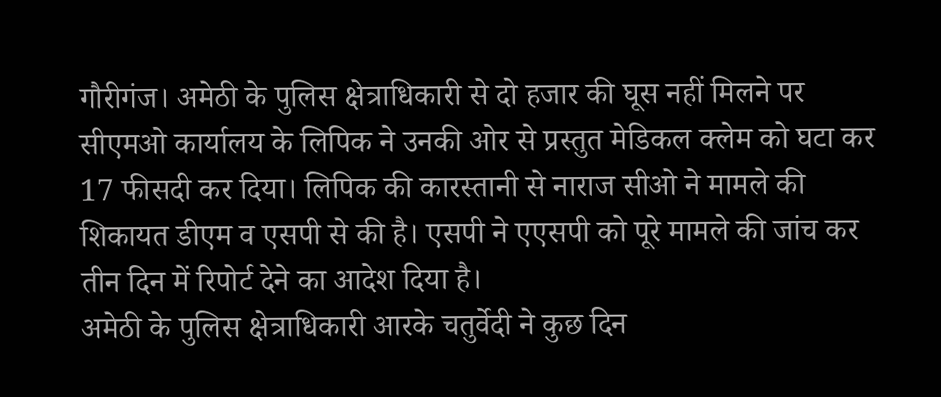गौरीगंज। अमेठी के पुलिस क्षेत्राधिकारी से दो हजार की घूस नहीं मिलने पर सीएमओ कार्यालय के लिपिक ने उनकी ओर से प्रस्तुत मेडिकल क्लेम को घटा कर 17 फीसदी कर दिया। लिपिक की कारस्तानी से नाराज सीओ ने मामले की शिकायत डीएम व एसपी से की है। एसपी ने एएसपी को पूरे मामले की जांच कर तीन दिन में रिपोर्ट देने का आदेश दिया है।
अमेठी के पुलिस क्षेत्राधिकारी आरके चतुर्वेदी ने कुछ दिन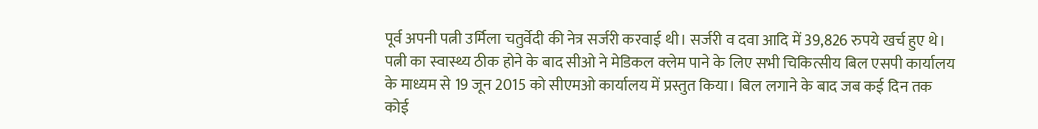पूर्व अपनी पत्नी उर्मिला चतुर्वेदी की नेत्र सर्जरी करवाई थी। सर्जरी व दवा आदि में 39,826 रुपये खर्च हुए थे। पत्नी का स्वास्थ्य ठीक होने के बाद सीओ ने मेडिकल क्लेम पाने के लिए सभी चिकित्सीय बिल एसपी कार्यालय के माध्यम से 19 जून 2015 को सीएमओ कार्यालय में प्रस्तुत किया। बिल लगाने के बाद जब कई दिन तक कोई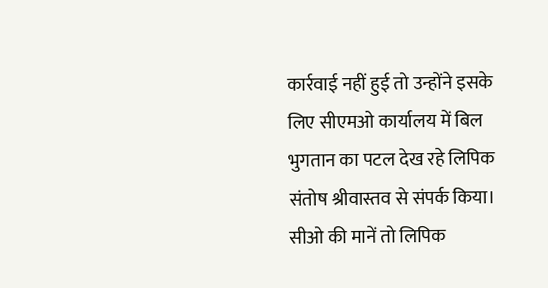कार्रवाई नहीं हुई तो उन्होंने इसके लिए सीएमओ कार्यालय में बिल भुगतान का पटल देख रहे लिपिक संतोष श्रीवास्तव से संपर्क किया।
सीओ की मानें तो लिपिक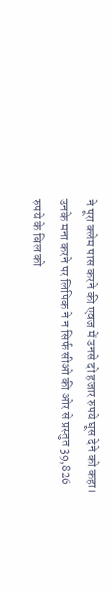ने पूरा क्लेम पास करने की एवज में उनसे दो हजार रुपये घूस देने को कहा। उनके मना करने पर लिपिक ने न सिर्फ सीओ की ओर से प्रस्तुत 39,826 रुपये के बिल को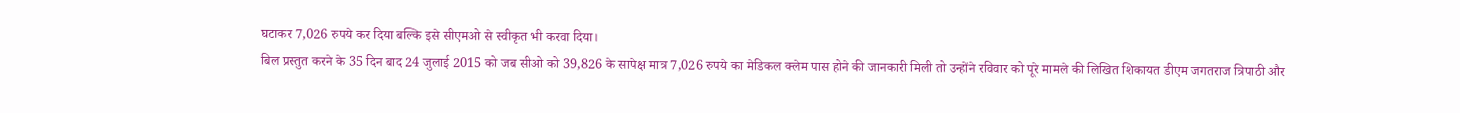घटाकर 7,026 रुपये कर दिया बल्कि इसे सीएमओ से स्वीकृत भी करवा दिया।
बिल प्रस्तुत करने के 35 दिन बाद 24 जुलाई 2015 को जब सीओ को 39,826 के सापेक्ष मात्र 7,026 रुपये का मेडिकल क्लेम पास होने की जानकारी मिली तो उन्होंने रविवार को पूरे मामले की लिखित शिकायत डीएम जगतराज त्रिपाठी और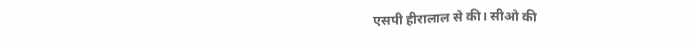एसपी हीरालाल से की। सीओ की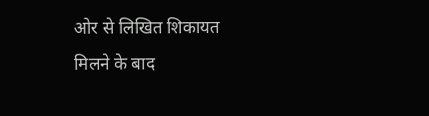ओर से लिखित शिकायत मिलने के बाद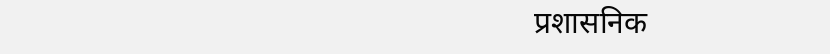प्रशासनिक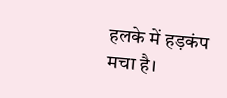हलके में हड़कंप मचा है।